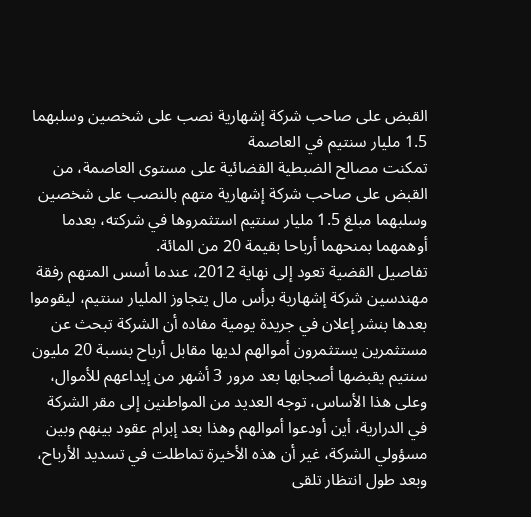القبض على صاحب شركة إشهارية نصب على شخصين وسلبهما 1.5 مليار سنتيم في العاصمة
تمكنت مصالح الضبطية القضائية على مستوى العاصمة، من القبض على صاحب شركة إشهارية متهم بالنصب على شخصين وسلبهما مبلغ 1.5 مليار سنتيم استثمروها في شركته، بعدما أوهمهما بمنحهما أرباحا بقيمة 20 من المائة.
تفاصيل القضية تعود إلى نهاية 2012، عندما أسس المتهم رفقة مهندسين شركة إشهارية برأس مال يتجاوز المليار سنتيم، ليقوموا بعدها بنشر إعلان في جريدة يومية مفاده أن الشركة تبحث عن مستثمرين يستثمرون أموالهم لديها مقابل أرباح بنسبة 20 مليون سنتيم يقبضها أصجابها بعد مرور 3 أشهر من إيداعهم للأموال، وعلى هذا الأساس، توجه العديد من المواطنين إلى مقر الشركة في الدرارية، أين أودعوا أموالهم وهذا بعد إبرام عقود بينهم وبين مسؤولي الشركة، غير أن هذه الأخيرة تماطلت في تسديد الأرباح، وبعد طول انتظار تلقى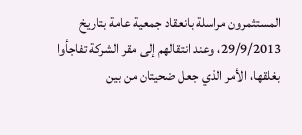المستثمرون مراسلة بانعقاد جمعية عامة بتاريخ 29/9/2013، وعند انتقالهم إلى مقر الشركة تفاجأوا بغلقها، الأمر الذي جعل ضحيتان من بين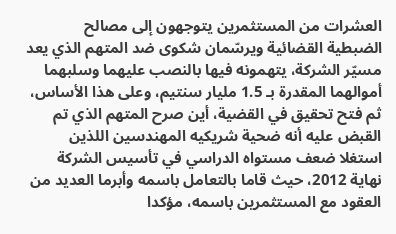العشرات من المستثمرين يتوجهون إلى مصالح الضبطية القضائية ويرسّمان شكوى ضد المتهم الذي يعد مسيّر الشركة، يتهمونه فيها بالنصب عليهما وسلبهما أموالهما المقدرة بـ 1.5 مليار سنتيم، وعلى هذا الأساس، ثم فتح تحقيق في القضية، أين صرح المتهم الذي تم القبض عليه أنه ضحية شريكيه المهندسين اللذين استغلا ضعف مستواه الدراسي في تأسيس الشركة نهاية 2012، حيث قاما بالتعامل باسمه وأبرما العديد من العقود مع المستثمرين باسمه، مؤكدا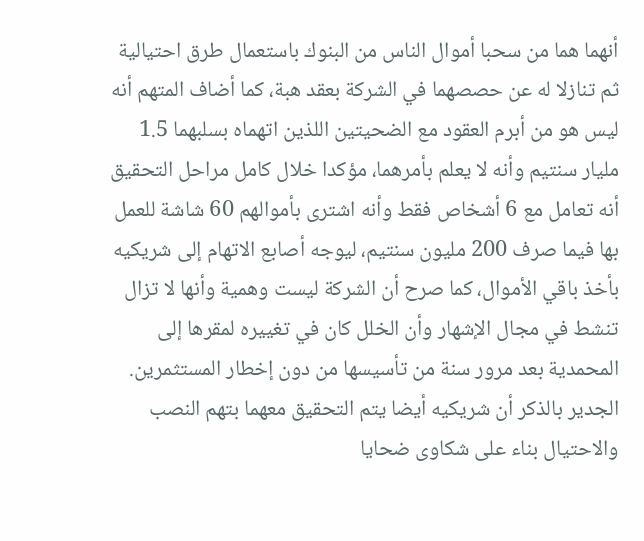أنهما هما من سحبا أموال الناس من البنوك باستعمال طرق احتيالية ثم تنازلا له عن حصصهما في الشركة بعقد هبة، كما أضاف المتهم أنه ليس هو من أبرم العقود مع الضحيتين اللذين اتهماه بسلبهما 1.5 مليار سنتيم وأنه لا يعلم بأمرهما، مؤكدا خلال كامل مراحل التحقيق أنه تعامل مع 6 أشخاص فقط وأنه اشترى بأموالهم 60 شاشة للعمل بها فيما صرف 200 مليون سنتيم، ليوجه أصابع الاتهام إلى شريكيه بأخذ باقي الأموال، كما صرح أن الشركة ليست وهمية وأنها لا تزال تنشط في مجال الإشهار وأن الخلل كان في تغييره لمقرها إلى المحمدية بعد مرور سنة من تأسيسها من دون إخطار المستثمرين. الجدير بالذكر أن شريكيه أيضا يتم التحقيق معهما بتهم النصب والاحتيال بناء على شكاوى ضحايا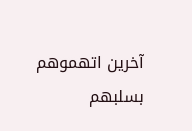آخرين اتهموهم بسلبهم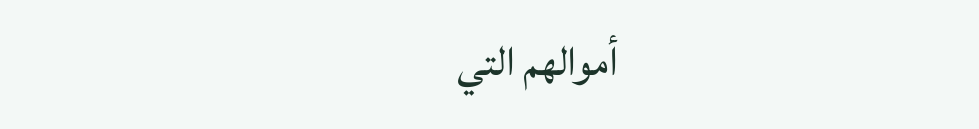أموالهم التي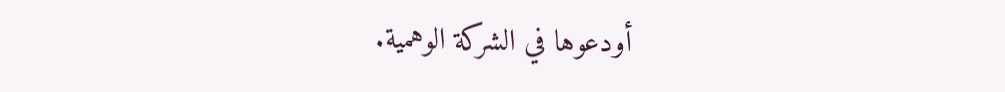أودعوها في الشركة الوهمية.